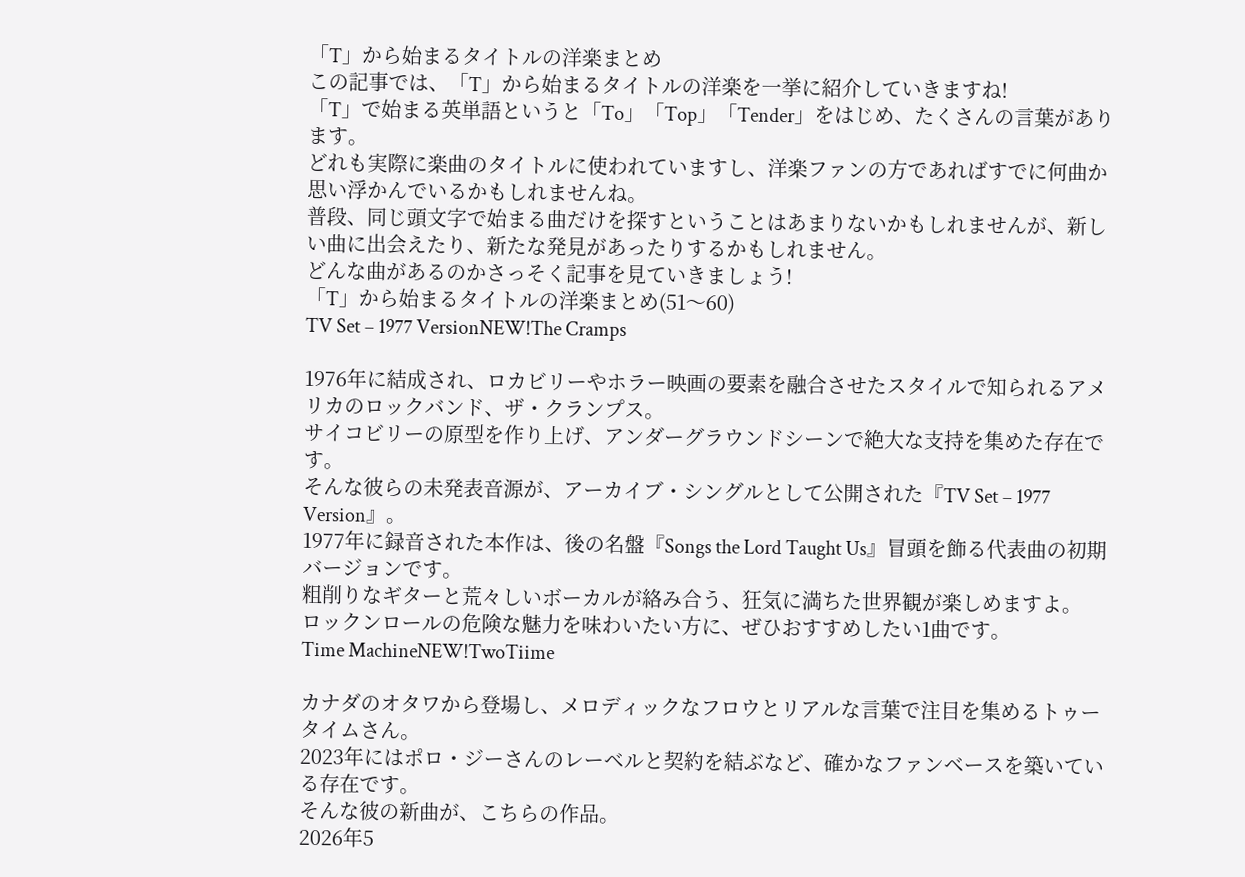「T」から始まるタイトルの洋楽まとめ
この記事では、「T」から始まるタイトルの洋楽を一挙に紹介していきますね!
「T」で始まる英単語というと「To」「Top」「Tender」をはじめ、たくさんの言葉があります。
どれも実際に楽曲のタイトルに使われていますし、洋楽ファンの方であればすでに何曲か思い浮かんでいるかもしれませんね。
普段、同じ頭文字で始まる曲だけを探すということはあまりないかもしれませんが、新しい曲に出会えたり、新たな発見があったりするかもしれません。
どんな曲があるのかさっそく記事を見ていきましょう!
「T」から始まるタイトルの洋楽まとめ(51〜60)
TV Set – 1977 VersionNEW!The Cramps

1976年に結成され、ロカビリーやホラー映画の要素を融合させたスタイルで知られるアメリカのロックバンド、ザ・クランプス。
サイコビリーの原型を作り上げ、アンダーグラウンドシーンで絶大な支持を集めた存在です。
そんな彼らの未発表音源が、アーカイブ・シングルとして公開された『TV Set – 1977 Version』。
1977年に録音された本作は、後の名盤『Songs the Lord Taught Us』冒頭を飾る代表曲の初期バージョンです。
粗削りなギターと荒々しいボーカルが絡み合う、狂気に満ちた世界観が楽しめますよ。
ロックンロールの危険な魅力を味わいたい方に、ぜひおすすめしたい1曲です。
Time MachineNEW!TwoTiime

カナダのオタワから登場し、メロディックなフロウとリアルな言葉で注目を集めるトゥータイムさん。
2023年にはポロ・ジーさんのレーベルと契約を結ぶなど、確かなファンベースを築いている存在です。
そんな彼の新曲が、こちらの作品。
2026年5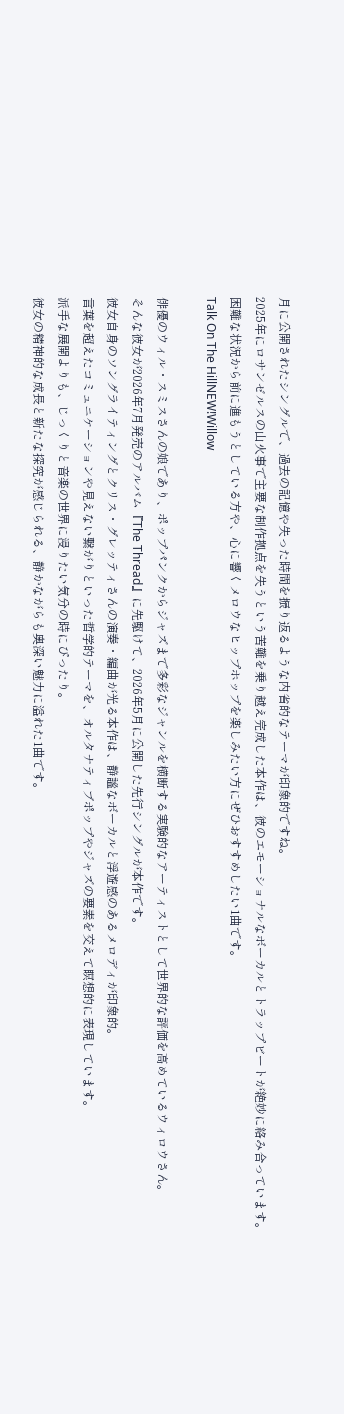月に公開されたシングルで、過去の記憶や失った時間を振り返るような内省的なテーマが印象的ですね。
2025年にロサンゼルスの山火事で主要な制作拠点を失うという苦難を乗り越え完成した本作は、彼のエモーショナルなボーカルとトラップビートが絶妙に絡み合っています。
困難な状況から前に進もうとしている方や、心に響くメロウなヒップホップを楽しみたい方にぜひおすすめしたい1曲です。
Talk On The HillNEW!Willow

俳優のウィル・スミスさんの娘であり、ポップパンクからジャズまで多彩なジャンルを横断する実験的なアーティストとして世界的な評価を高めているウィロウさん。
そんな彼女が2026年7月発売のアルバム『The Thread』に先駆けて、2026年5月に公開した先行シングルが本作です。
彼女自身のソングライティングとクリス・グレッティさんの演奏・編曲が光る本作は、静謐なボーカルと浮遊感のあるメロディが印象的。
言葉を超えたコミュニケーションや見えない繋がりといった哲学的テーマを、オルタナティブポップやジャズの要素を交えて瞑想的に表現しています。
派手な展開よりも、じっくりと音楽の世界に浸りたい気分の時にぴったり。
彼女の精神的な成長と新たな探究が感じられる、静かながらも奥深い魅力に溢れた1曲です。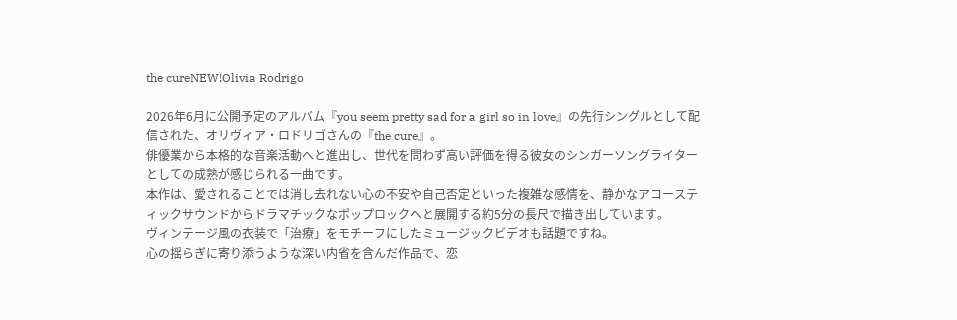the cureNEW!Olivia Rodrigo

2026年6月に公開予定のアルバム『you seem pretty sad for a girl so in love』の先行シングルとして配信された、オリヴィア・ロドリゴさんの『the cure』。
俳優業から本格的な音楽活動へと進出し、世代を問わず高い評価を得る彼女のシンガーソングライターとしての成熟が感じられる一曲です。
本作は、愛されることでは消し去れない心の不安や自己否定といった複雑な感情を、静かなアコースティックサウンドからドラマチックなポップロックへと展開する約5分の長尺で描き出しています。
ヴィンテージ風の衣装で「治療」をモチーフにしたミュージックビデオも話題ですね。
心の揺らぎに寄り添うような深い内省を含んだ作品で、恋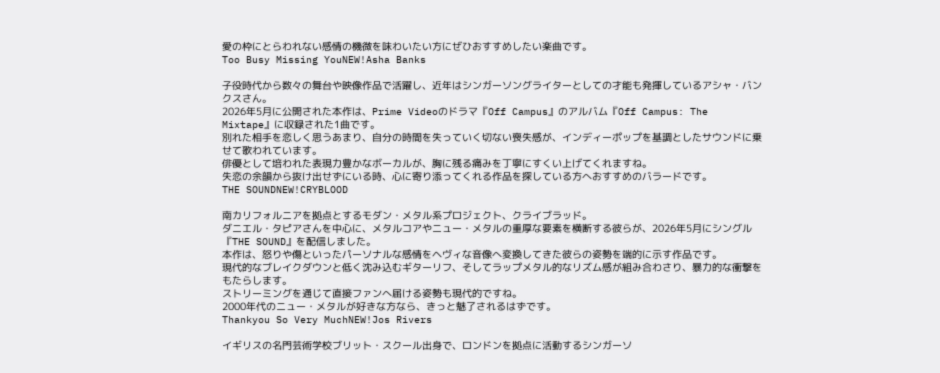愛の枠にとらわれない感情の機微を味わいたい方にぜひおすすめしたい楽曲です。
Too Busy Missing YouNEW!Asha Banks

子役時代から数々の舞台や映像作品で活躍し、近年はシンガーソングライターとしての才能も発揮しているアシャ・バンクスさん。
2026年5月に公開された本作は、Prime Videoのドラマ『Off Campus』のアルバム『Off Campus: The Mixtape』に収録された1曲です。
別れた相手を恋しく思うあまり、自分の時間を失っていく切ない喪失感が、インディーポップを基調としたサウンドに乗せて歌われています。
俳優として培われた表現力豊かなボーカルが、胸に残る痛みを丁寧にすくい上げてくれますね。
失恋の余韻から抜け出せずにいる時、心に寄り添ってくれる作品を探している方へおすすめのバラードです。
THE SOUNDNEW!CRYBLOOD

南カリフォルニアを拠点とするモダン・メタル系プロジェクト、クライブラッド。
ダニエル・タピアさんを中心に、メタルコアやニュー・メタルの重厚な要素を横断する彼らが、2026年5月にシングル『THE SOUND』を配信しました。
本作は、怒りや傷といったパーソナルな感情をヘヴィな音像へ変換してきた彼らの姿勢を端的に示す作品です。
現代的なブレイクダウンと低く沈み込むギターリフ、そしてラップメタル的なリズム感が組み合わさり、暴力的な衝撃をもたらします。
ストリーミングを通じて直接ファンへ届ける姿勢も現代的ですね。
2000年代のニュー・メタルが好きな方なら、きっと魅了されるはずです。
Thankyou So Very MuchNEW!Jos Rivers

イギリスの名門芸術学校ブリット・スクール出身で、ロンドンを拠点に活動するシンガーソ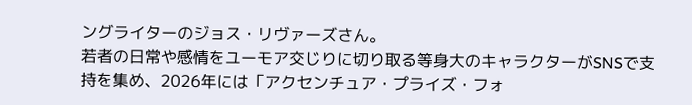ングライターのジョス・リヴァーズさん。
若者の日常や感情をユーモア交じりに切り取る等身大のキャラクターがSNSで支持を集め、2026年には「アクセンチュア・プライズ・フォ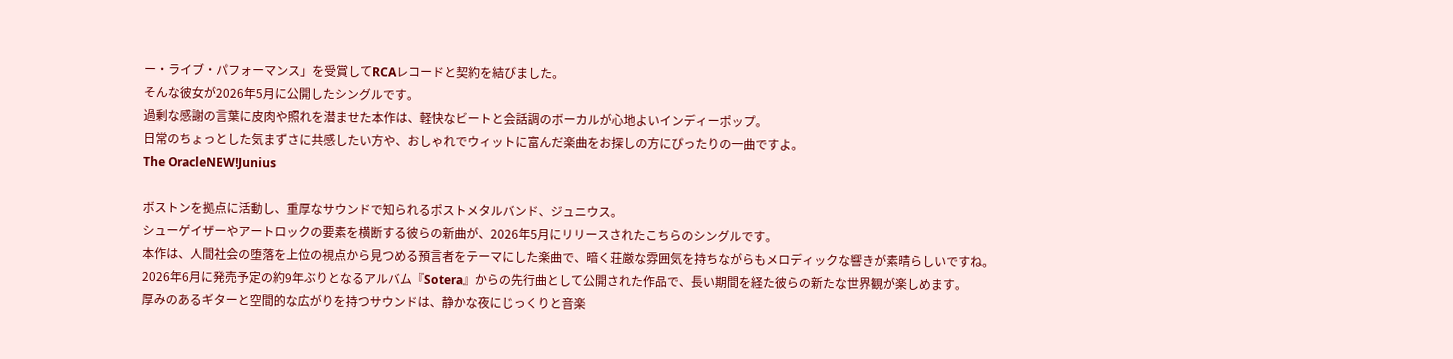ー・ライブ・パフォーマンス」を受賞してRCAレコードと契約を結びました。
そんな彼女が2026年5月に公開したシングルです。
過剰な感謝の言葉に皮肉や照れを潜ませた本作は、軽快なビートと会話調のボーカルが心地よいインディーポップ。
日常のちょっとした気まずさに共感したい方や、おしゃれでウィットに富んだ楽曲をお探しの方にぴったりの一曲ですよ。
The OracleNEW!Junius

ボストンを拠点に活動し、重厚なサウンドで知られるポストメタルバンド、ジュニウス。
シューゲイザーやアートロックの要素を横断する彼らの新曲が、2026年5月にリリースされたこちらのシングルです。
本作は、人間社会の堕落を上位の視点から見つめる預言者をテーマにした楽曲で、暗く荘厳な雰囲気を持ちながらもメロディックな響きが素晴らしいですね。
2026年6月に発売予定の約9年ぶりとなるアルバム『Sotera』からの先行曲として公開された作品で、長い期間を経た彼らの新たな世界観が楽しめます。
厚みのあるギターと空間的な広がりを持つサウンドは、静かな夜にじっくりと音楽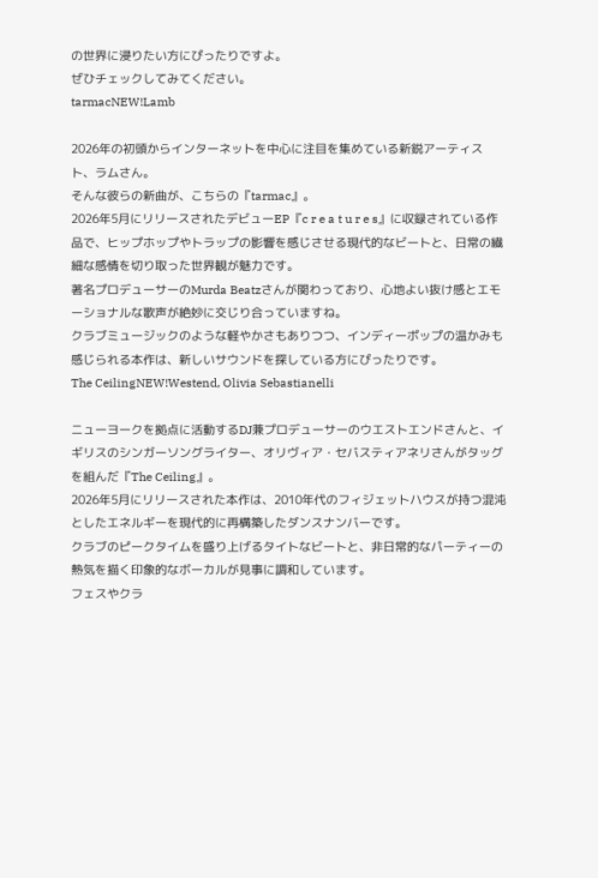の世界に浸りたい方にぴったりですよ。
ぜひチェックしてみてください。
tarmacNEW!Lamb

2026年の初頭からインターネットを中心に注目を集めている新鋭アーティスト、ラムさん。
そんな彼らの新曲が、こちらの『tarmac』。
2026年5月にリリースされたデビューEP『c r e a t u r e s』に収録されている作品で、ヒップホップやトラップの影響を感じさせる現代的なビートと、日常の繊細な感情を切り取った世界観が魅力です。
著名プロデューサーのMurda Beatzさんが関わっており、心地よい抜け感とエモーショナルな歌声が絶妙に交じり合っていますね。
クラブミュージックのような軽やかさもありつつ、インディーポップの温かみも感じられる本作は、新しいサウンドを探している方にぴったりです。
The CeilingNEW!Westend, Olivia Sebastianelli

ニューヨークを拠点に活動するDJ兼プロデューサーのウエストエンドさんと、イギリスのシンガーソングライター、オリヴィア・セバスティアネリさんがタッグを組んだ『The Ceiling』。
2026年5月にリリースされた本作は、2010年代のフィジェットハウスが持つ混沌としたエネルギーを現代的に再構築したダンスナンバーです。
クラブのピークタイムを盛り上げるタイトなビートと、非日常的なパーティーの熱気を描く印象的なボーカルが見事に調和しています。
フェスやクラ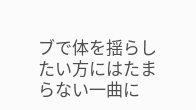ブで体を揺らしたい方にはたまらない一曲に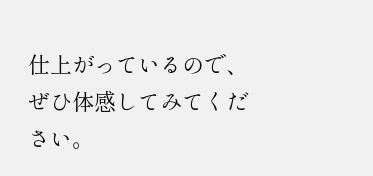仕上がっているので、ぜひ体感してみてください。